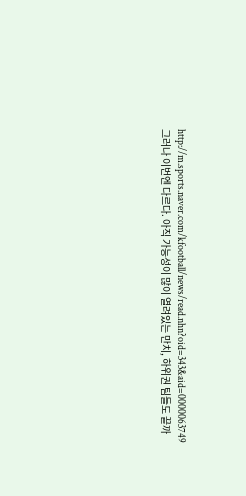http://m.sports.naver.com/kfootball/news/read.nhn?oid=343&aid=0000063749
그러나 이번엔 다르다. 아직 가능성이 많이 열려있는 만치, 하위권 팀들도 끝까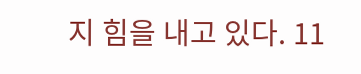지 힘을 내고 있다. 11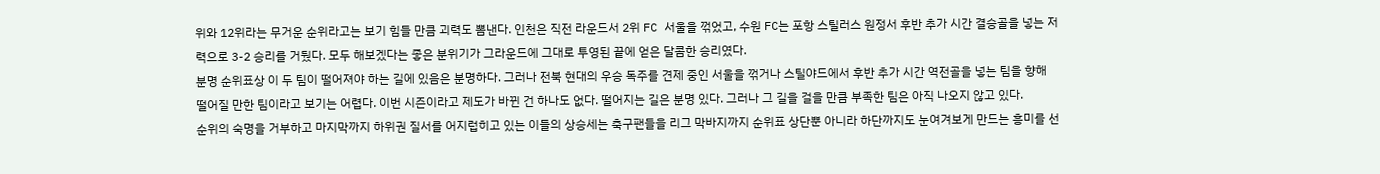위와 12위라는 무거운 순위라고는 보기 힘들 만큼 괴력도 뽐낸다. 인천은 직전 라운드서 2위 FC 서울을 꺾었고, 수원 FC는 포항 스틸러스 원정서 후반 추가 시간 결승골을 넣는 저력으로 3-2 승리를 거뒀다. 모두 해보겠다는 좋은 분위기가 그라운드에 그대로 투영된 끝에 얻은 달콤한 승리였다.
분명 순위표상 이 두 팀이 떨어져야 하는 길에 있음은 분명하다. 그러나 전북 현대의 우승 독주를 견제 중인 서울을 꺾거나 스틸야드에서 후반 추가 시간 역전골을 넣는 팀을 향해 떨어질 만한 팀이라고 보기는 어렵다. 이번 시즌이라고 제도가 바뀐 건 하나도 없다. 떨어지는 길은 분명 있다. 그러나 그 길을 걸을 만큼 부족한 팀은 아직 나오지 않고 있다.
순위의 숙명을 거부하고 마지막까지 하위권 질서를 어지럽히고 있는 이들의 상승세는 축구팬들을 리그 막바지까지 순위표 상단뿐 아니라 하단까지도 눈여겨보게 만드는 흥미를 선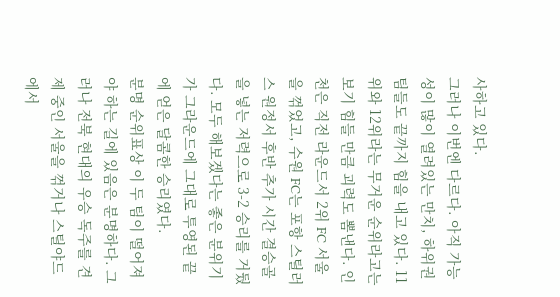사하고 있다.
그러나 이번엔 다르다. 아직 가능성이 많이 열려있는 만치, 하위권 팀들도 끝까지 힘을 내고 있다. 11위와 12위라는 무거운 순위라고는 보기 힘들 만큼 괴력도 뽐낸다. 인천은 직전 라운드서 2위 FC 서울을 꺾었고, 수원 FC는 포항 스틸러스 원정서 후반 추가 시간 결승골을 넣는 저력으로 3-2 승리를 거뒀다. 모두 해보겠다는 좋은 분위기가 그라운드에 그대로 투영된 끝에 얻은 달콤한 승리였다.
분명 순위표상 이 두 팀이 떨어져야 하는 길에 있음은 분명하다. 그러나 전북 현대의 우승 독주를 견제 중인 서울을 꺾거나 스틸야드에서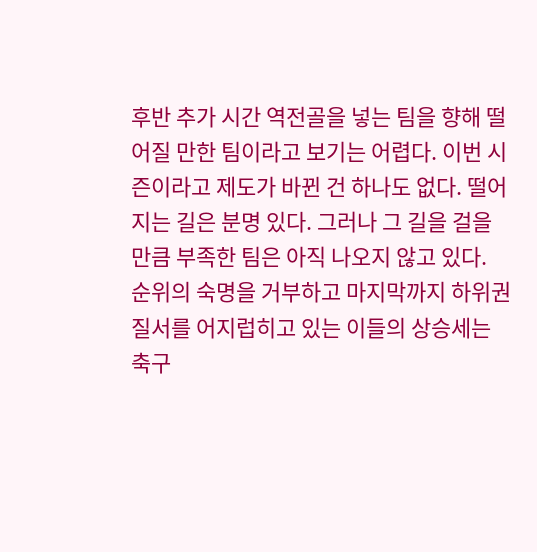후반 추가 시간 역전골을 넣는 팀을 향해 떨어질 만한 팀이라고 보기는 어렵다. 이번 시즌이라고 제도가 바뀐 건 하나도 없다. 떨어지는 길은 분명 있다. 그러나 그 길을 걸을 만큼 부족한 팀은 아직 나오지 않고 있다.
순위의 숙명을 거부하고 마지막까지 하위권 질서를 어지럽히고 있는 이들의 상승세는 축구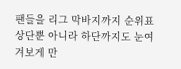팬들을 리그 막바지까지 순위표 상단뿐 아니라 하단까지도 눈여겨보게 만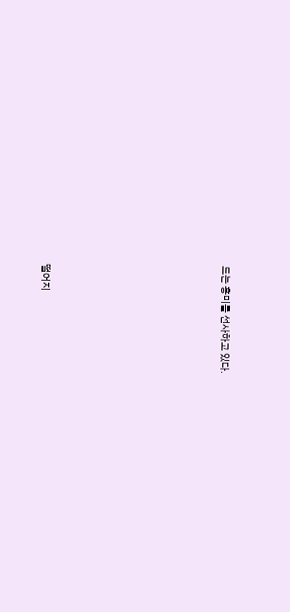드는 흥미를 선사하고 있다.









떨어지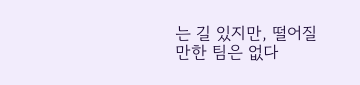는 길 있지만, 떨어질 만한 팀은 없다